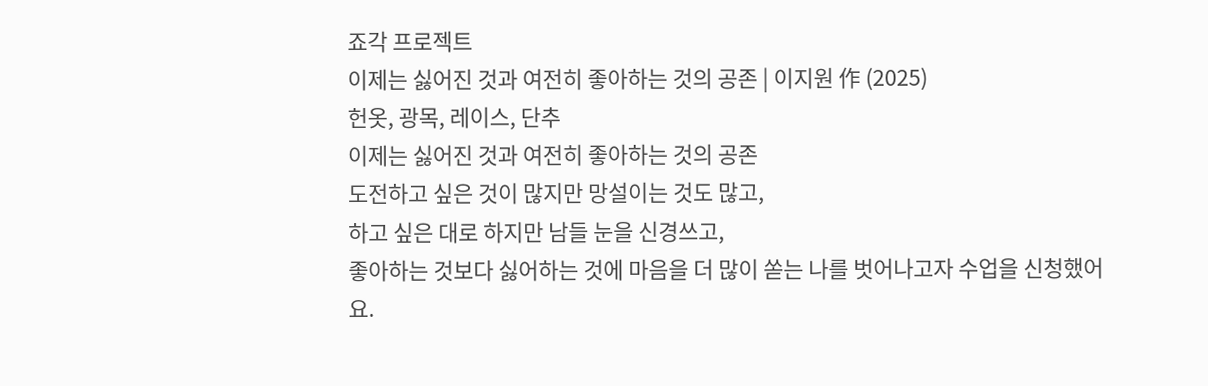죠각 프로젝트
이제는 싫어진 것과 여전히 좋아하는 것의 공존 | 이지원 作 (2025)
헌옷, 광목, 레이스, 단추
이제는 싫어진 것과 여전히 좋아하는 것의 공존
도전하고 싶은 것이 많지만 망설이는 것도 많고,
하고 싶은 대로 하지만 남들 눈을 신경쓰고,
좋아하는 것보다 싫어하는 것에 마음을 더 많이 쏟는 나를 벗어나고자 수업을 신청했어요.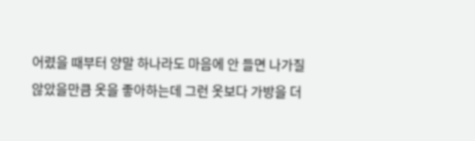어렸을 때부터 양말 하나라도 마음에 안 들면 나가질 않았을만큼 옷을 좋아하는데 그런 옷보다 가방을 더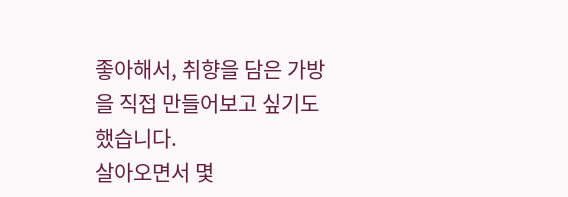좋아해서, 취향을 담은 가방을 직접 만들어보고 싶기도 했습니다.
살아오면서 몇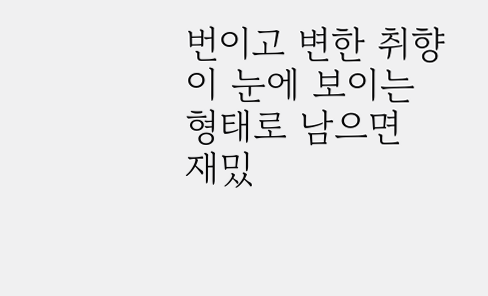번이고 변한 취향이 눈에 보이는 형태로 남으면 재밌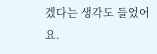겠다는 생각도 들었어요.